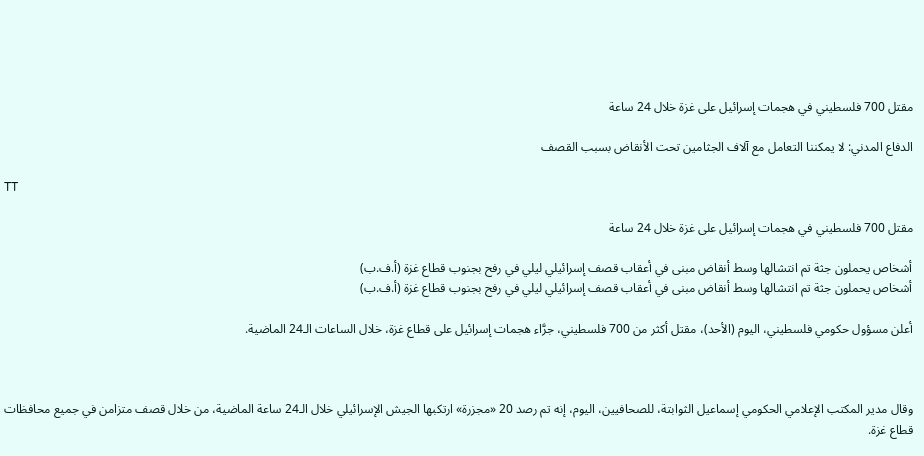مقتل 700 فلسطيني في هجمات إسرائيل على غزة خلال 24 ساعة

الدفاع المدني: لا يمكننا التعامل مع آلاف الجثامين تحت الأنقاض بسبب القصف

TT

مقتل 700 فلسطيني في هجمات إسرائيل على غزة خلال 24 ساعة

أشخاص يحملون جثة تم انتشالها وسط أنقاض مبنى في أعقاب قصف إسرائيلي ليلي في رفح بجنوب قطاع غزة (أ.ف.ب)
أشخاص يحملون جثة تم انتشالها وسط أنقاض مبنى في أعقاب قصف إسرائيلي ليلي في رفح بجنوب قطاع غزة (أ.ف.ب)

أعلن مسؤول حكومي فلسطيني، اليوم (الأحد)، مقتل أكثر من 700 فلسطيني، جرَّاء هجمات إسرائيل على قطاع غزة، خلال الساعات الـ24 الماضية.



وقال مدير المكتب الإعلامي الحكومي إسماعيل الثوابتة، للصحافيين، اليوم، إنه تم رصد 20 «مجزرة» ارتكبها الجيش الإسرائيلي خلال الـ24 ساعة الماضية، من خلال قصف متزامن في جميع محافظات قطاع غزة.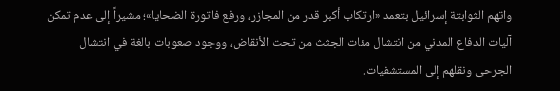واتهم الثوابتة إسرائيل بتعمد «ارتكاب أكبر قدر من المجازر، ورفع فاتورة الضحايا»؛ مشيراً إلى عدم تمكن آليات الدفاع المدني من انتشال مئات الجثث من تحت الأنقاض، ووجود صعوبات بالغة في انتشال الجرحى ونقلهم إلى المستشفيات.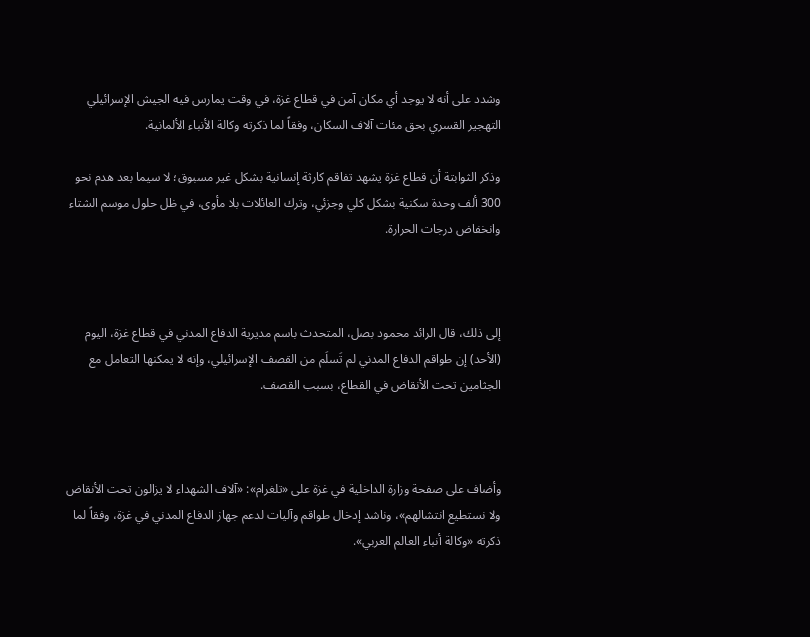وشدد على أنه لا يوجد أي مكان آمن في قطاع غزة، في وقت يمارس فيه الجيش الإسرائيلي التهجير القسري بحق مئات آلاف السكان، وفقاً لما ذكرته وكالة الأنباء الألمانية.

وذكر الثوابتة أن قطاع غزة يشهد تفاقم كارثة إنسانية بشكل غير مسبوق؛ لا سيما بعد هدم نحو 300 ألف وحدة سكنية بشكل كلي وجزئي، وترك العائلات بلا مأوى، في ظل حلول موسم الشتاء وانخفاض درجات الحرارة.



إلى ذلك، قال الرائد محمود بصل، المتحدث باسم مديرية الدفاع المدني في قطاع غزة، اليوم (الأحد) إن طواقم الدفاع المدني لم تَسلَم من القصف الإسرائيلي، وإنه لا يمكنها التعامل مع الجثامين تحت الأنقاض في القطاع، بسبب القصف.



وأضاف على صفحة وزارة الداخلية في غزة على «تلغرام»: «آلاف الشهداء لا يزالون تحت الأنقاض ولا نستطيع انتشالهم»، وناشد إدخال طواقم وآليات لدعم جهاز الدفاع المدني في غزة، وفقاً لما ذكرته «وكالة أنباء العالم العربي».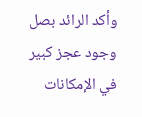وأكد الرائد بصل وجود عجز كبير في الإمكانات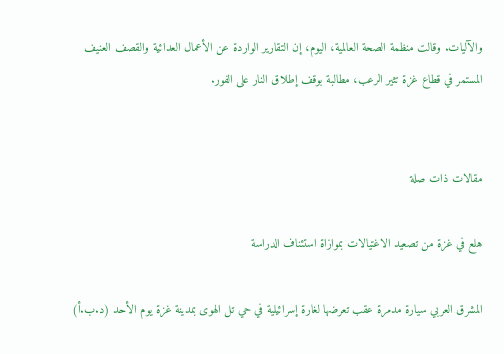والآليات. وقالت منظمة الصحة العالمية، اليوم، إن التقارير الواردة عن الأعمال العدائية والقصف العنيف المستمر في قطاع غزة تثير الرعب، مطالبة بوقف إطلاق النار على الفور.


مقالات ذات صلة

هلع في غزة من تصعيد الاغتيالات بموازاة استئناف الدراسة

المشرق العربي سيارة مدمرة عقب تعرضها لغارة إسرائيلية في حي تل الهوى بمدينة غزة يوم الأحد (د.ب.أ)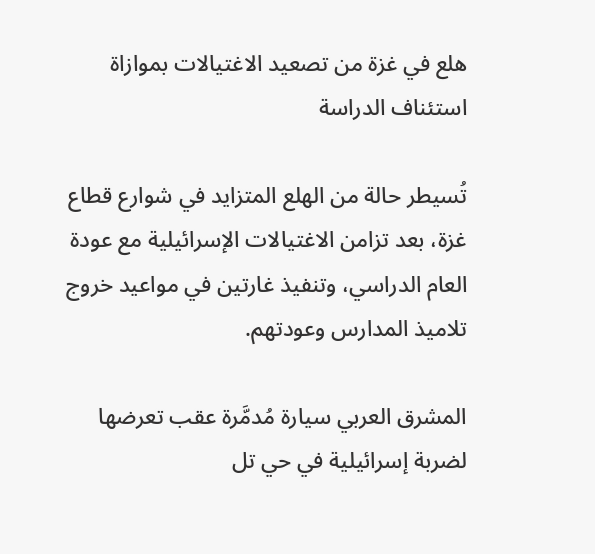هلع في غزة من تصعيد الاغتيالات بموازاة استئناف الدراسة

تُسيطر حالة من الهلع المتزايد في شوارع قطاع غزة، بعد تزامن الاغتيالات الإسرائيلية مع عودة العام الدراسي، وتنفيذ غارتين في مواعيد خروج تلاميذ المدارس وعودتهم.

المشرق العربي سيارة مُدمَّرة عقب تعرضها لضربة إسرائيلية في حي تل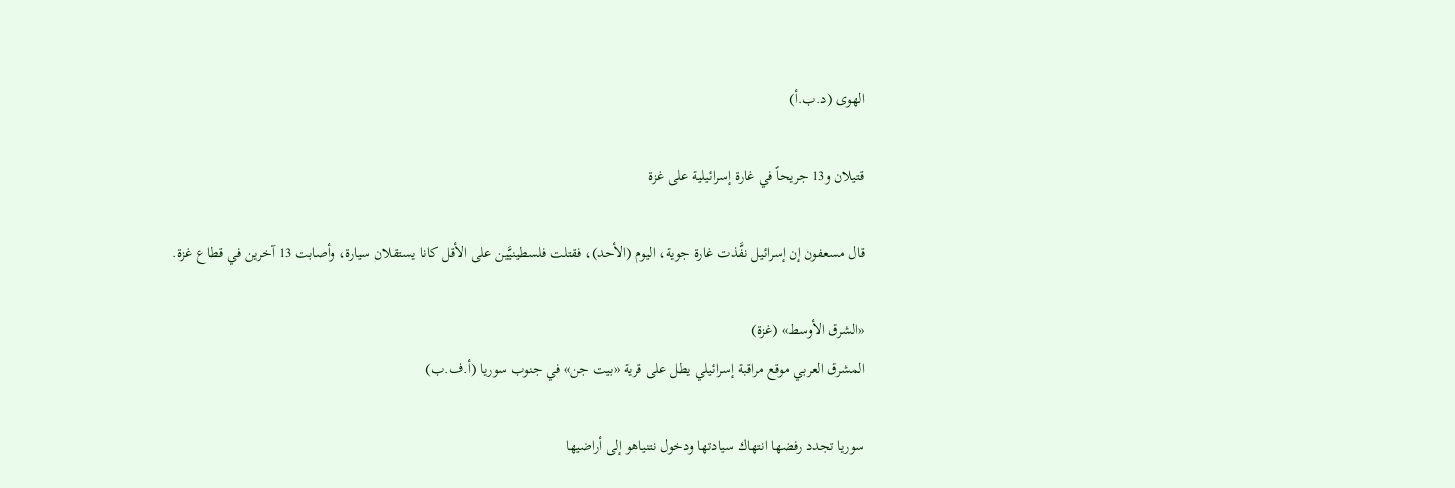الهوى (د.ب.أ)

قتيلان و13 جريحاً في غارة إسرائيلية على غزة

قال مسعفون إن إسرائيل نفَّذت غارة جوية، اليوم (الأحد)، فقتلت فلسطينيَّين على الأقل كانا يستقلان سيارة، وأصابت 13 آخرين في قطاع غزة.

«الشرق الأوسط» (غزة)
المشرق العربي موقع مراقبة إسرائيلي يطل على قرية «بيت جن» في جنوب سوريا (أ.ف.ب)

سوريا تجدد رفضها انتهاك سيادتها ودخول نتنياهو إلى أراضيها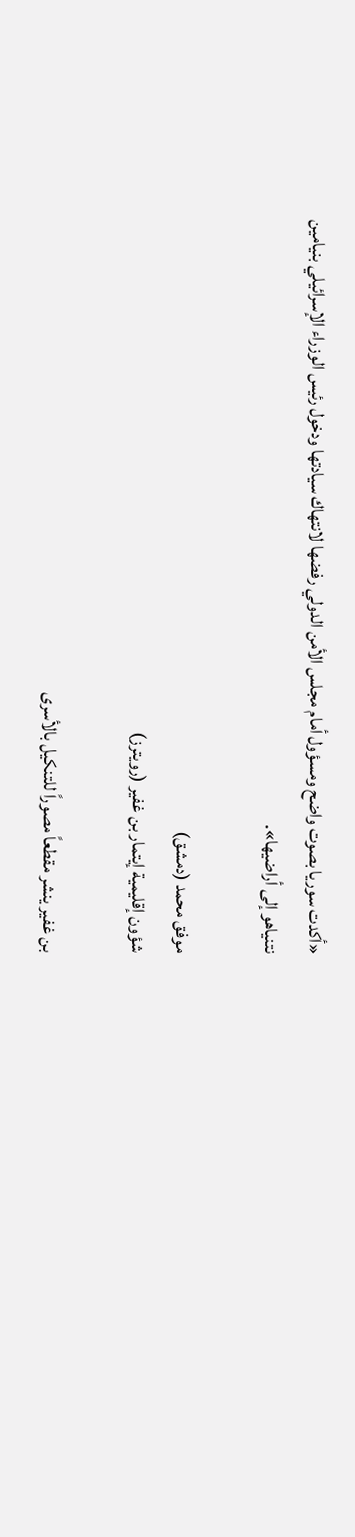«أكدت سوريا بصوت واضح ومسؤول أمام مجلس الأمن الدولي رفضها لانتهاك سيادتها ودخول رئيس الوزراء الإسرائيلي بنيامين نتنياهو إلى أراضيها».

موفق محمد (دمشق)
شؤون إقليمية إيتمار بن غفير (رويترز)

بن غفير ينشر مقطعاً مصوراً للتنكيل بالأسرى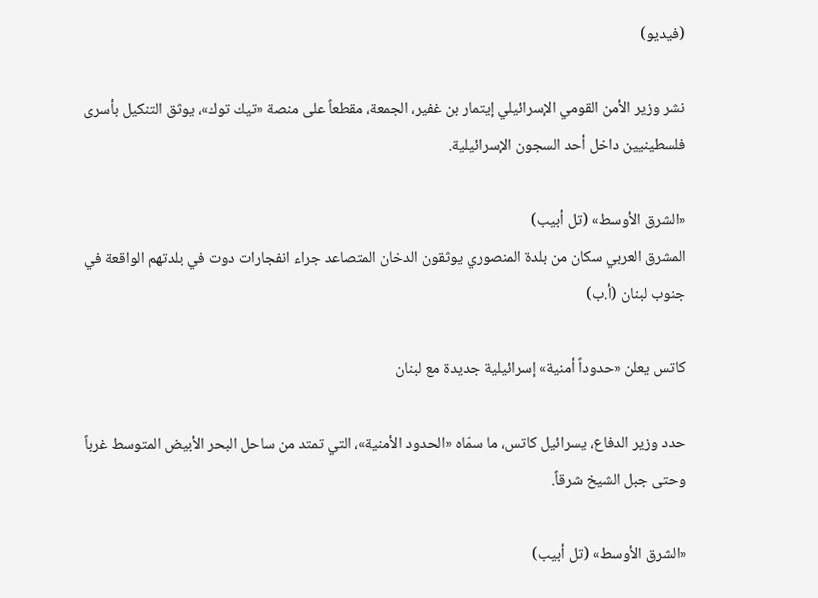(فيديو)

نشر وزير الأمن القومي الإسرائيلي إيتمار بن غفير، الجمعة، مقطعاً على منصة «تيك توك»، يوثق التنكيل بأسرى فلسطينيين داخل أحد السجون الإسرائيلية.

«الشرق الأوسط» (تل أبيب)
المشرق العربي سكان من بلدة المنصوري يوثقون الدخان المتصاعد جراء انفجارات دوت في بلدتهم الواقعة في جنوب لبنان (أ.ب)

كاتس يعلن «حدوداً أمنية» إسرائيلية جديدة مع لبنان

حدد وزير الدفاع، يسرائيل كاتس، ما سمّاه «الحدود الأمنية»، التي تمتد من ساحل البحر الأبيض المتوسط غرباً وحتى جبل الشيخ شرقاً.

«الشرق الأوسط» (تل أبيب)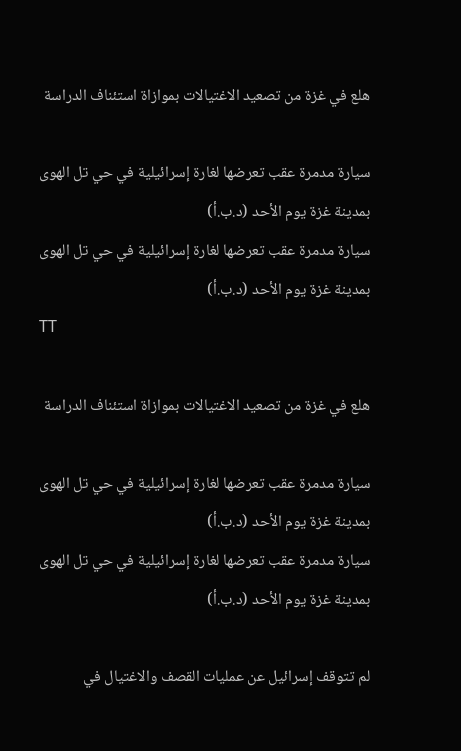هلع في غزة من تصعيد الاغتيالات بموازاة استئناف الدراسة

سيارة مدمرة عقب تعرضها لغارة إسرائيلية في حي تل الهوى بمدينة غزة يوم الأحد (د.ب.أ)
سيارة مدمرة عقب تعرضها لغارة إسرائيلية في حي تل الهوى بمدينة غزة يوم الأحد (د.ب.أ)
TT

هلع في غزة من تصعيد الاغتيالات بموازاة استئناف الدراسة

سيارة مدمرة عقب تعرضها لغارة إسرائيلية في حي تل الهوى بمدينة غزة يوم الأحد (د.ب.أ)
سيارة مدمرة عقب تعرضها لغارة إسرائيلية في حي تل الهوى بمدينة غزة يوم الأحد (د.ب.أ)

لم تتوقف إسرائيل عن عمليات القصف والاغتيال في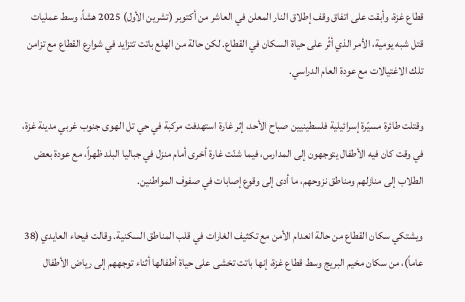قطاع غزة، وأبقت على اتفاق وقف إطلاق النار المعلن في العاشر من أكتوبر (تشرين الأول) 2025 هشاً، وسط عمليات قتل شبه يومية، الأمر الذي أثّر على حياة السكان في القطاع. لكن حالة من الهلع باتت تتزايد في شوارع القطاع مع تزامن تلك الاغتيالات مع عودة العام الدراسي.

وقتلت طائرة مسيّرة إسرائيلية فلسطينيين صباح الأحد، إثر غارة استهدفت مركبة في حي تل الهوى جنوب غربي مدينة غزة، في وقت كان فيه الأطفال يتوجهون إلى المدارس، فيما شنّت غارة أخرى أمام منزل في جباليا البلد ظهراً، مع عودة بعض الطلاب إلى منازلهم ومناطق نزوحهم، ما أدى إلى وقوع إصابات في صفوف المواطنين.

ويشتكي سكان القطاع من حالة انعدام الأمن مع تكثيف الغارات في قلب المناطق السكنية. وقالت فيحاء العايدي (38 عاماً)، من سكان مخيم البريج وسط قطاع غزة، إنها باتت تخشى على حياة أطفالها أثناء توجههم إلى رياض الأطفال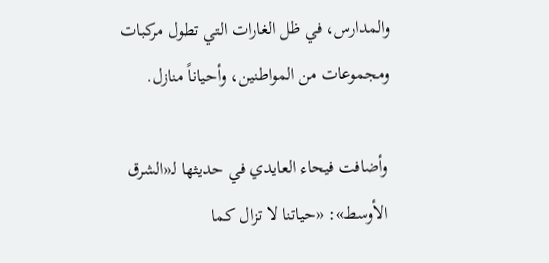والمدارس، في ظل الغارات التي تطول مركبات ومجموعات من المواطنين، وأحياناً منازل.

وأضافت فيحاء العايدي في حديثها لـ«الشرق الأوسط»: «حياتنا لا تزال كما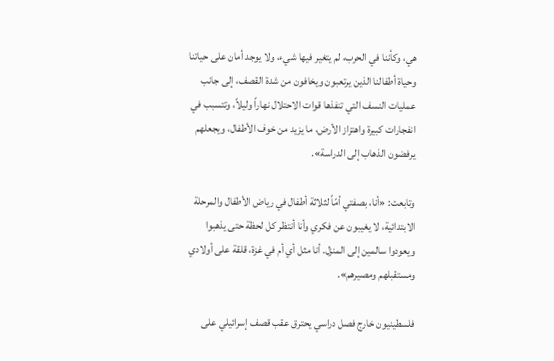هي، وكأننا في الحرب، لم يتغير فيها شيء، ولا يوجد أمان على حياتنا وحياة أطفالنا الذين يرتعبون ويخافون من شدة القصف، إلى جانب عمليات النسف التي تنفذها قوات الاحتلال نهاراً وليلاً، وتتسبب في انفجارات كبيرة واهتزاز الأرض، ما يزيد من خوف الأطفال، ويجعلهم يرفضون الذهاب إلى الدراسة».

وتابعت: «أنا، بصفتي أمّاً لثلاثة أطفال في رياض الأطفال والمرحلة الابتدائية، لا يغيبون عن فكري وأنا أنتظر كل لحظة حتى يذهبوا ويعودوا سالمين إلى المنزل. أنا مثل أي أم في غزة، قلقة على أولادي ومستقبلهم ومصيرهم».

فلسطينيون خارج فصل دراسي يحترق عقب قصف إسرائيلي على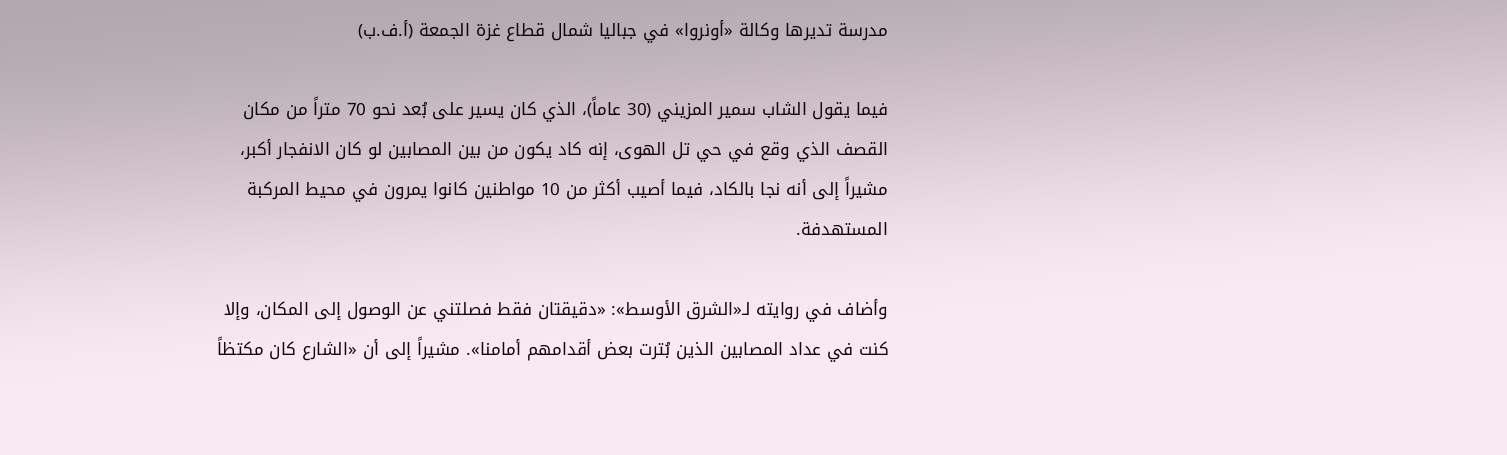مدرسة تديرها وكالة «أونروا» في جباليا شمال قطاع غزة الجمعة (أ.ف.ب)

فيما يقول الشاب سمير المزيني (30 عاماً)، الذي كان يسير على بُعد نحو 70 متراً من مكان القصف الذي وقع في حي تل الهوى، إنه كاد يكون من بين المصابين لو كان الانفجار أكبر، مشيراً إلى أنه نجا بالكاد، فيما أصيب أكثر من 10 مواطنين كانوا يمرون في محيط المركبة المستهدفة.

وأضاف في روايته لـ«الشرق الأوسط»: «دقيقتان فقط فصلتني عن الوصول إلى المكان، وإلا كنت في عداد المصابين الذين بُترت بعض أقدامهم أمامنا». مشيراً إلى أن «الشارع كان مكتظاً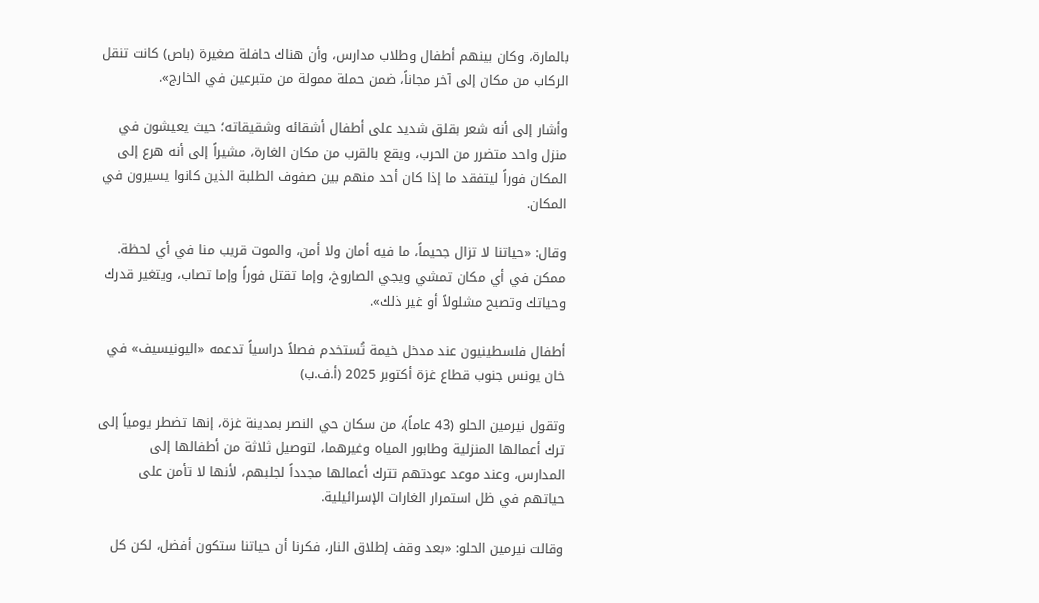بالمارة، وكان بينهم أطفال وطلاب مدارس، وأن هناك حافلة صغيرة (باص) كانت تنقل الركاب من مكان إلى آخر مجاناً، ضمن حملة ممولة من متبرعين في الخارج».

وأشار إلى أنه شعر بقلق شديد على أطفال أشقائه وشقيقاته؛ حيث يعيشون في منزل واحد متضرر من الحرب، ويقع بالقرب من مكان الغارة، مشيراً إلى أنه هرع إلى المكان فوراً ليتفقد ما إذا كان أحد منهم بين صفوف الطلبة الذين كانوا يسيرون في المكان.

وقال: «حياتنا لا تزال جحيماً، ما فيه أمان ولا أمن، والموت قريب منا في أي لحظة. ممكن في أي مكان تمشي ويجي الصاروخ، وإما تقتل فوراً وإما تصاب، ويتغير قدرك وحياتك وتصبح مشلولاً أو غير ذلك».

أطفال فلسطينيون عند مدخل خيمة تُستخدم فصلاً دراسياً تدعمه «اليونيسيف» في خان يونس جنوب قطاع غزة أكتوبر 2025 (أ.ف.ب)

وتقول نيرمين الحلو (43 عاماً)، من سكان حي النصر بمدينة غزة، إنها تضطر يومياً إلى ترك أعمالها المنزلية وطابور المياه وغيرهما، لتوصيل ثلاثة من أطفالها إلى المدارس، وعند موعد عودتهم تترك أعمالها مجدداً لجلبهم، لأنها لا تأمن على حياتهم في ظل استمرار الغارات الإسرائيلية.

وقالت نيرمين الحلو: «بعد وقف إطلاق النار، فكرنا أن حياتنا ستكون أفضل، لكن كل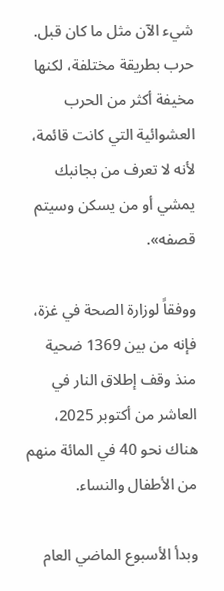شيء الآن مثل ما كان قبل. حرب بطريقة مختلفة، لكنها مخيفة أكثر من الحرب العشوائية التي كانت قائمة، لأنه لا تعرف من بجانبك يمشي أو من يسكن وسيتم قصفه».

ووفقاً لوزارة الصحة في غزة، فإنه من بين 1369 ضحية منذ وقف إطلاق النار في العاشر من أكتوبر 2025، هناك نحو 40 في المائة منهم من الأطفال والنساء.

وبدأ الأسبوع الماضي العام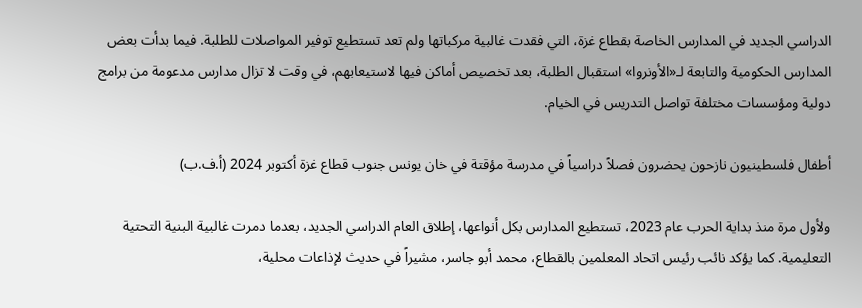الدراسي الجديد في المدارس الخاصة بقطاع غزة، التي فقدت غالبية مركباتها ولم تعد تستطيع توفير المواصلات للطلبة. فيما بدأت بعض المدارس الحكومية والتابعة لـ«الأونروا» استقبال الطلبة، بعد تخصيص أماكن فيها لاستيعابهم، في وقت لا تزال مدارس مدعومة من برامج دولية ومؤسسات مختلفة تواصل التدريس في الخيام.

أطفال فلسطينيون نازحون يحضرون فصلاً دراسياً في مدرسة مؤقتة في خان يونس جنوب قطاع غزة أكتوبر 2024 (أ.ف.ب)

ولأول مرة منذ بداية الحرب عام 2023، تستطيع المدارس بكل أنواعها، إطلاق العام الدراسي الجديد، بعدما دمرت غالبية البنية التحتية التعليمية. كما يؤكد نائب رئيس اتحاد المعلمين بالقطاع، محمد أبو جاسر، مشيراً في حديث لإذاعات محلية،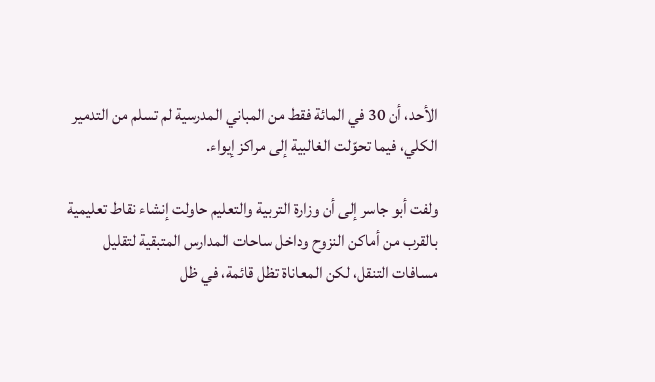الأحد، أن 30 في المائة فقط من المباني المدرسية لم تسلم من التدمير الكلي، فيما تحوّلت الغالبية إلى مراكز إيواء.

ولفت أبو جاسر إلى أن وزارة التربية والتعليم حاولت إنشاء نقاط تعليمية بالقرب من أماكن النزوح وداخل ساحات المدارس المتبقية لتقليل مسافات التنقل، لكن المعاناة تظل قائمة، في ظل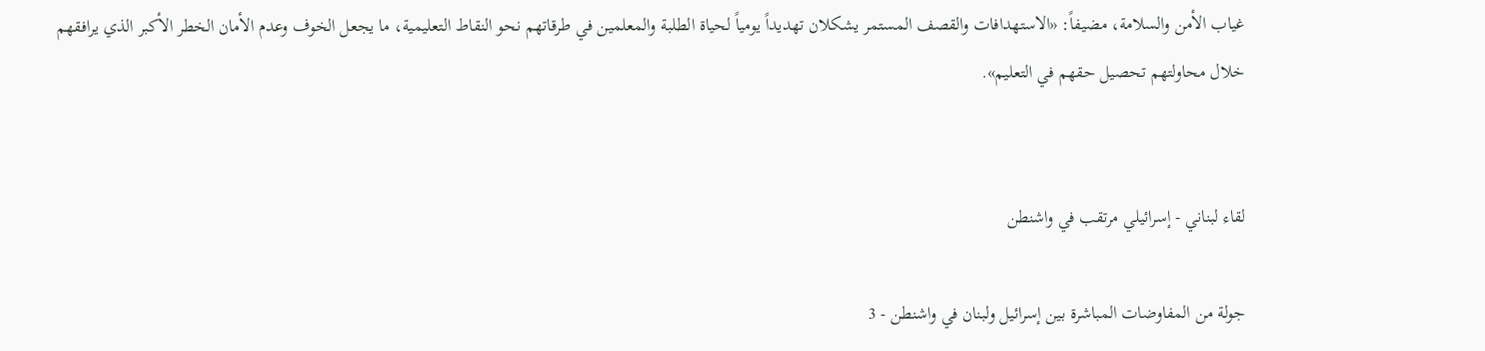غياب الأمن والسلامة، مضيفاً: «الاستهدافات والقصف المستمر يشكلان تهديداً يومياً لحياة الطلبة والمعلمين في طرقاتهم نحو النقاط التعليمية، ما يجعل الخوف وعدم الأمان الخطر الأكبر الذي يرافقهم خلال محاولتهم تحصيل حقهم في التعليم».


لقاء لبناني - إسرائيلي مرتقب في واشنطن

جولة من المفاوضات المباشرة بين إسرائيل ولبنان في واشنطن - 3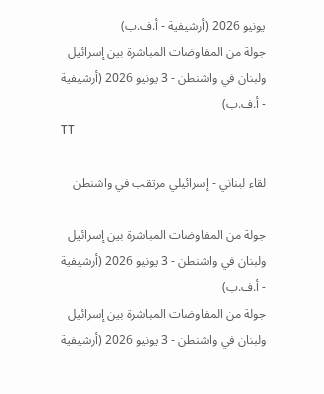يونيو 2026 (أرشيفية - أ.ف.ب)
جولة من المفاوضات المباشرة بين إسرائيل ولبنان في واشنطن - 3 يونيو 2026 (أرشيفية - أ.ف.ب)
TT

لقاء لبناني - إسرائيلي مرتقب في واشنطن

جولة من المفاوضات المباشرة بين إسرائيل ولبنان في واشنطن - 3 يونيو 2026 (أرشيفية - أ.ف.ب)
جولة من المفاوضات المباشرة بين إسرائيل ولبنان في واشنطن - 3 يونيو 2026 (أرشيفية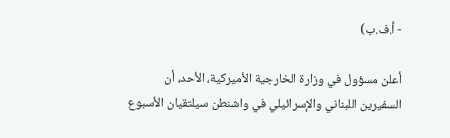- أ.ف.ب)

أعلن مسؤول في وزارة الخارجية الأميركية، الأحد، أن السفيرين اللبناني والإسرائيلي في واشنطن سيلتقيان الأسبوع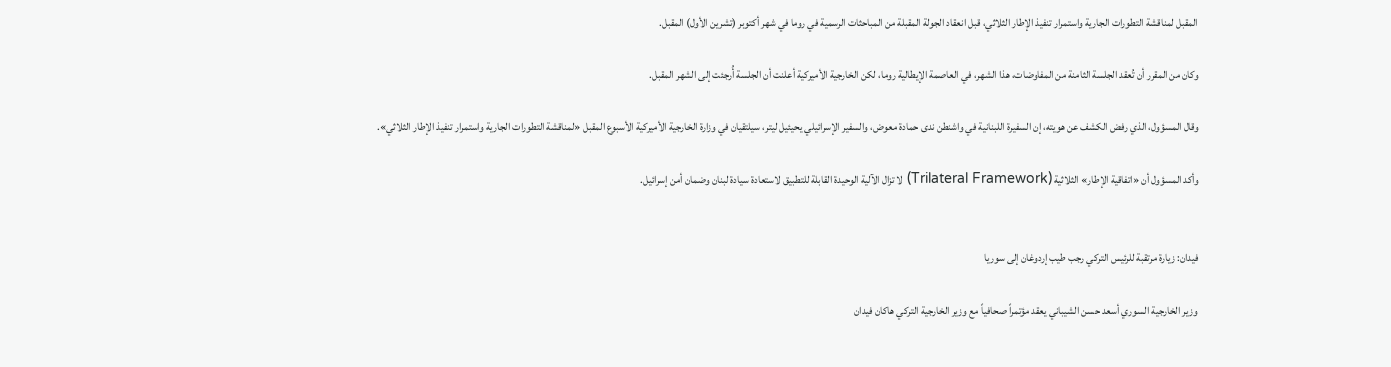المقبل لمناقشة التطورات الجارية واستمرار تنفيذ الإطار الثلاثي، قبل انعقاد الجولة المقبلة من المباحثات الرسمية في روما في شهر أكتوبر (تشرين الأول) المقبل.

وكان من المقرر أن تُعقد الجلسة الثامنة من المفاوضات، هذا الشهر، في العاصمة الإيطالية روما، لكن الخارجية الأميركية أعلنت أن الجلسة أُرجئت إلى الشهر المقبل.

وقال المسؤول، الذي رفض الكشف عن هويته، إن السفيرة اللبنانية في واشنطن ندى حمادة معوض، والسفير الإسرائيلي يحيئيل ليتر، سيلتقيان في وزارة الخارجية الأميركية الأسبوع المقبل «لمناقشة التطورات الجارية واستمرار تنفيذ الإطار الثلاثي».

وأكد المسؤول أن «اتفاقية الإطار» الثلاثية (Trilateral Framework) لا تزال الآلية الوحيدة القابلة للتطبيق لاستعادة سيادة لبنان وضمان أمن إسرائيل.


فيدان: زيارة مرتقبة للرئيس التركي رجب طيب إردوغان إلى سوريا

وزير الخارجية السوري أسعد حسن الشيباني يعقد مؤتمراً صحافياً مع وزير الخارجية التركي هاكان فيدان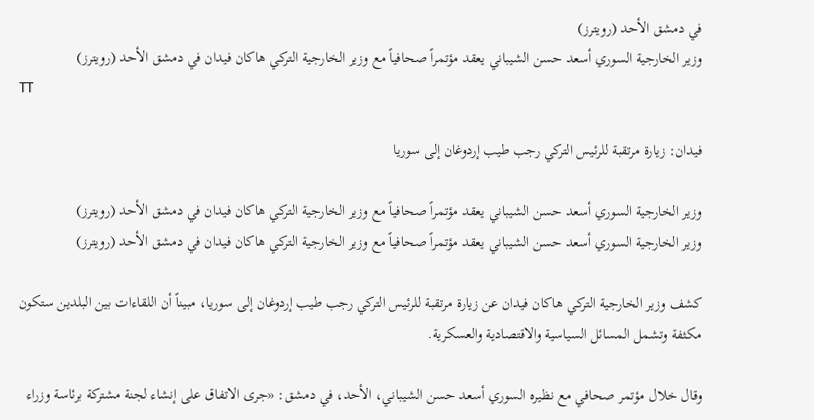في دمشق الأحد (رويترز)
وزير الخارجية السوري أسعد حسن الشيباني يعقد مؤتمراً صحافياً مع وزير الخارجية التركي هاكان فيدان في دمشق الأحد (رويترز)
TT

فيدان: زيارة مرتقبة للرئيس التركي رجب طيب إردوغان إلى سوريا

وزير الخارجية السوري أسعد حسن الشيباني يعقد مؤتمراً صحافياً مع وزير الخارجية التركي هاكان فيدان في دمشق الأحد (رويترز)
وزير الخارجية السوري أسعد حسن الشيباني يعقد مؤتمراً صحافياً مع وزير الخارجية التركي هاكان فيدان في دمشق الأحد (رويترز)

كشف وزير الخارجية التركي هاكان فيدان عن زيارة مرتقبة للرئيس التركي رجب طيب إردوغان إلى سوريا، مبيناً أن اللقاءات بين البلدين ستكون مكثفة وتشمل المسائل السياسية والاقتصادية والعسكرية.

وقال خلال مؤتمر صحافي مع نظيره السوري أسعد حسن الشيباني، الأحد، في دمشق: «جرى الاتفاق على إنشاء لجنة مشتركة برئاسة وزراء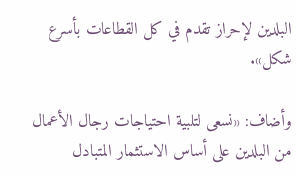البلدين لإحراز تقدم في كل القطاعات بأسرع شكل».

وأضاف: «نسعى لتلبية احتياجات رجال الأعمال من البلدين على أساس الاستثمار المتبادل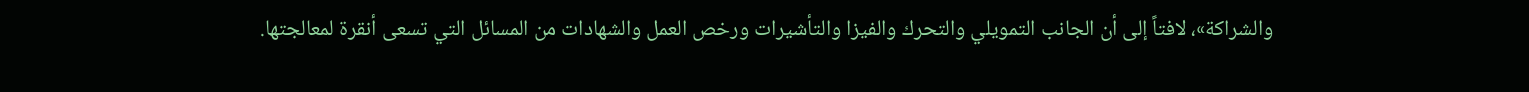والشراكة»، لافتاً إلى أن الجانب التمويلي والتحرك والفيزا والتأشيرات ورخص العمل والشهادات من المسائل التي تسعى أنقرة لمعالجتها.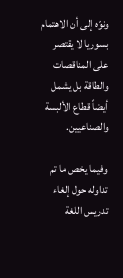ونوّه إلى أن الاهتمام بسوريا لا يقتصر على المناقصات والطاقة بل يشمل أيضاً قطاع الألبسة والصناعيين.

وفيما يخص ما تم تداوله حول إلغاء تدريس اللغة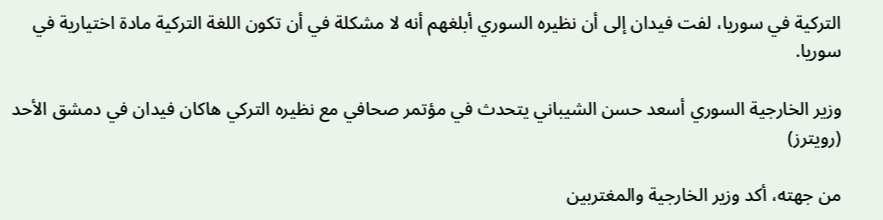التركية في سوريا، لفت فيدان إلى أن نظيره السوري أبلغهم أنه لا مشكلة في أن تكون اللغة التركية مادة اختيارية في سوريا.

وزير الخارجية السوري أسعد حسن الشيباني يتحدث في مؤتمر صحافي مع نظيره التركي هاكان فيدان في دمشق الأحد (رويترز)

من جهته، أكد وزير الخارجية والمغتربين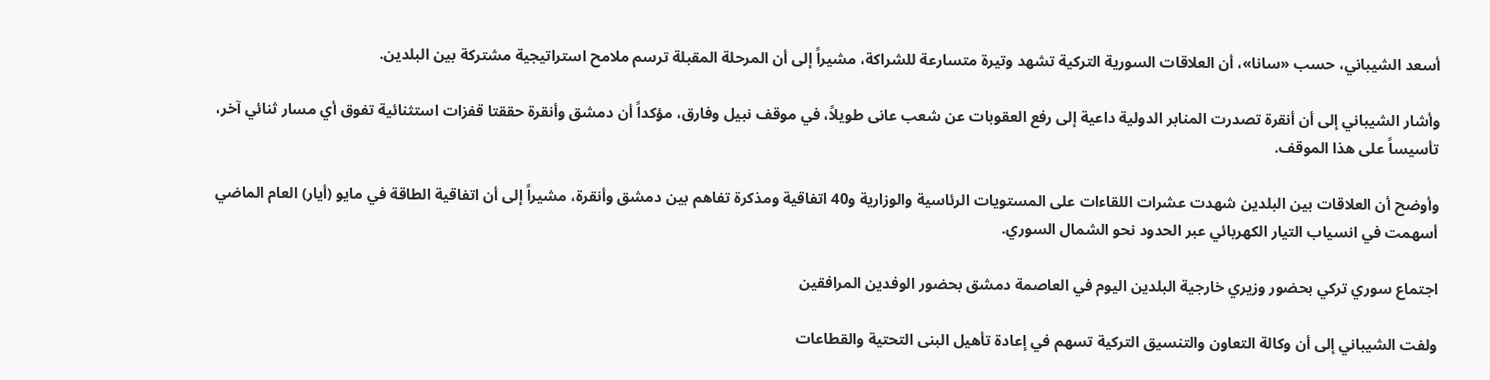أسعد الشيباني، حسب «سانا»، أن العلاقات السورية التركية تشهد وتيرة متسارعة للشراكة، مشيراً إلى أن المرحلة المقبلة ترسم ملامح استراتيجية مشتركة بين البلدين.

وأشار الشيباني إلى أن أنقرة تصدرت المنابر الدولية داعية إلى رفع العقوبات عن شعب عانى طويلاً، في موقف نبيل وفارق، مؤكداً أن دمشق وأنقرة حققتا قفزات استثنائية تفوق أي مسار ثنائي آخر، تأسيساً على هذا الموقف.

وأوضح أن العلاقات بين البلدين شهدت عشرات اللقاءات على المستويات الرئاسية والوزارية و40 اتفاقية ومذكرة تفاهم بين دمشق وأنقرة، مشيراً إلى أن اتفاقية الطاقة في مايو (أيار) العام الماضي أسهمت في انسياب التيار الكهربائي عبر الحدود نحو الشمال السوري.

اجتماع سوري تركي بحضور وزيري خارجية البلدين اليوم في العاصمة دمشق بحضور الوفدين المرافقين

ولفت الشيباني إلى أن وكالة التعاون والتنسيق التركية تسهم في إعادة تأهيل البنى التحتية والقطاعات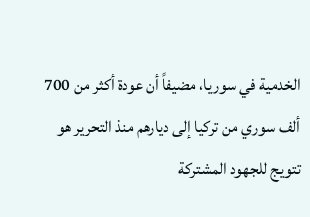الخدمية في سوريا، مضيفاً أن عودة أكثر من 700 ألف سوري من تركيا إلى ديارهم منذ التحرير هو تتويج للجهود المشتركة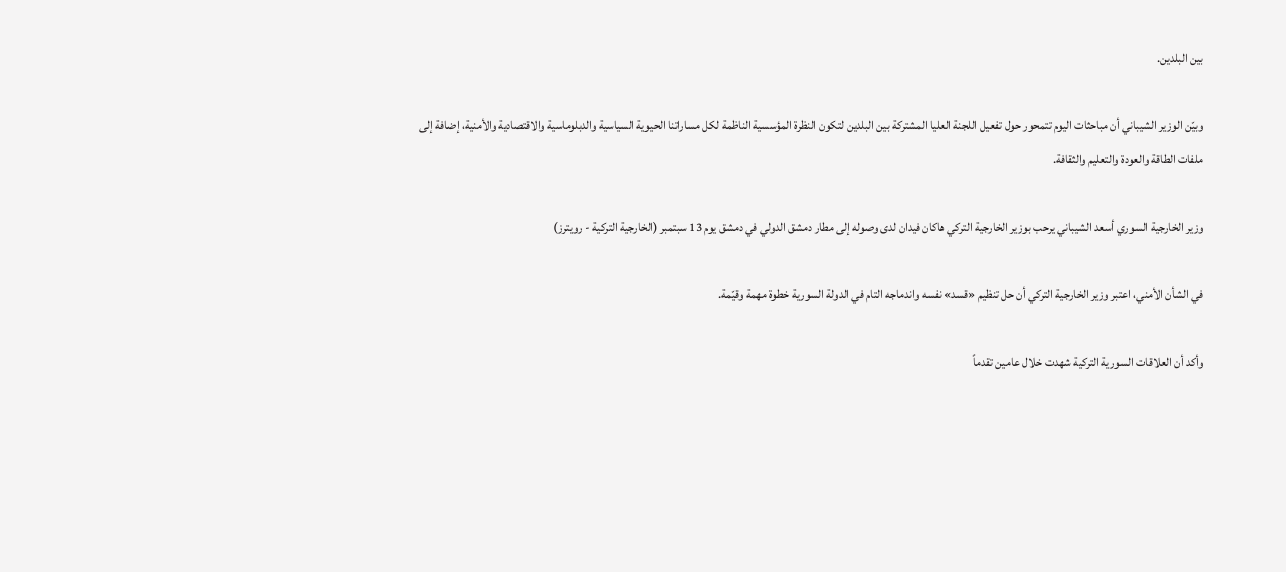بين البلدين.

وبيّن الوزير الشيباني أن مباحثات اليوم تتمحور حول تفعيل اللجنة العليا المشتركة بين البلدين لتكون النظرة المؤسسية الناظمة لكل مساراتنا الحيوية السياسية والدبلوماسية والاقتصادية والأمنية، إضافة إلى ملفات الطاقة والعودة والتعليم والثقافة.

وزير الخارجية السوري أسعد الشيباني يرحب بوزير الخارجية التركي هاكان فيدان لدى وصوله إلى مطار دمشق الدولي في دمشق يوم 13 سبتمبر (الخارجية التركية - رويترز)

في الشأن الأمني، اعتبر وزير الخارجية التركي أن حل تنظيم «قسد» نفسه واندماجه التام في الدولة السورية خطوة مهمة وقيّمة.

وأكد أن العلاقات السورية التركية شهدت خلال عامين تقدماً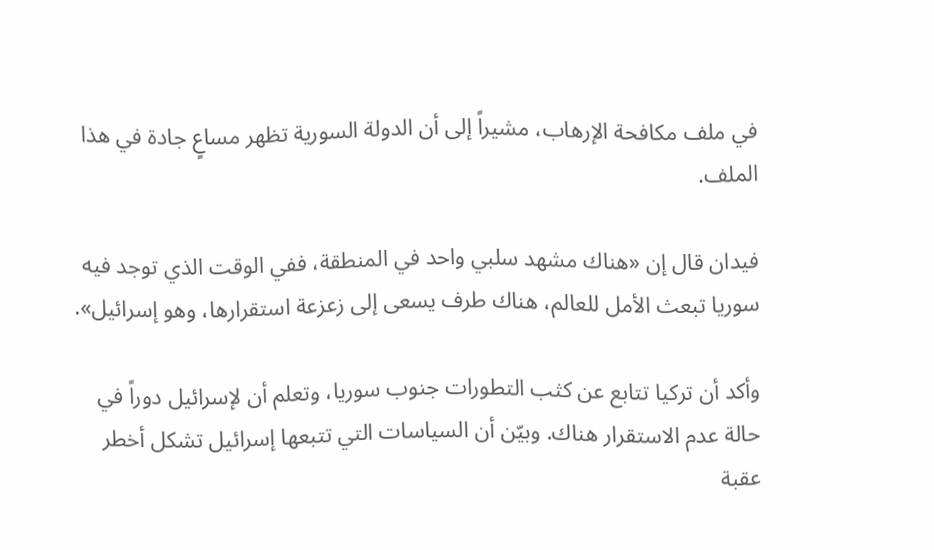في ملف مكافحة الإرهاب، مشيراً إلى أن الدولة السورية تظهر مساعٍ جادة في هذا الملف.

فيدان قال إن «هناك مشهد سلبي واحد في المنطقة، ففي الوقت الذي توجد فيه سوريا تبعث الأمل للعالم، هناك طرف يسعى إلى زعزعة استقرارها، وهو إسرائيل».

وأكد أن تركيا تتابع عن كثب التطورات جنوب سوريا، وتعلم أن لإسرائيل دوراً في حالة عدم الاستقرار هناك. وبيّن أن السياسات التي تتبعها إسرائيل تشكل أخطر عقبة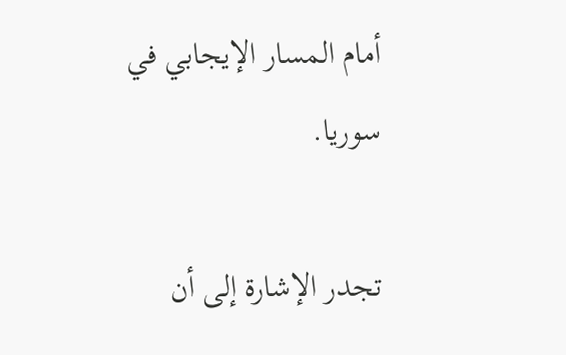أمام المسار الإيجابي في سوريا.

تجدر الإشارة إلى أن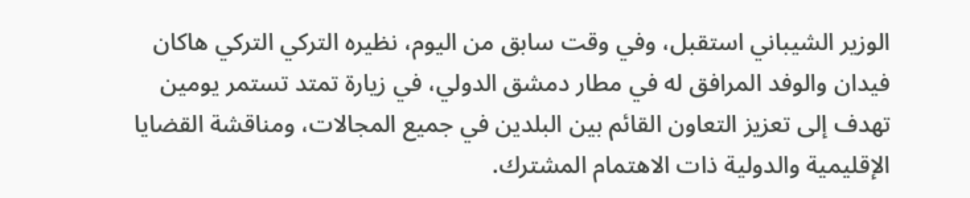الوزير الشيباني استقبل، وفي وقت سابق من اليوم، نظيره التركي التركي هاكان فيدان والوفد المرافق له في مطار دمشق الدولي، في زيارة تمتد تستمر يومين تهدف إلى تعزيز التعاون القائم بين البلدين في جميع المجالات، ومناقشة القضايا الإقليمية والدولية ذات الاهتمام المشترك.